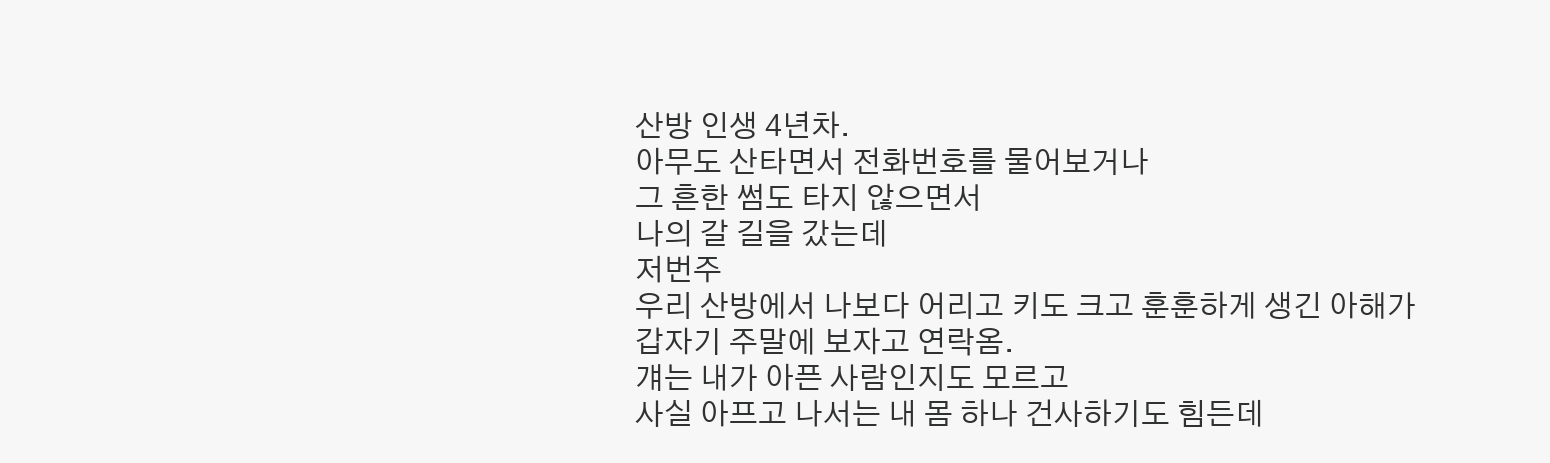산방 인생 4년차.
아무도 산타면서 전화번호를 물어보거나
그 흔한 썸도 타지 않으면서
나의 갈 길을 갔는데
저번주
우리 산방에서 나보다 어리고 키도 크고 훈훈하게 생긴 아해가
갑자기 주말에 보자고 연락옴.
걔는 내가 아픈 사람인지도 모르고
사실 아프고 나서는 내 몸 하나 건사하기도 힘든데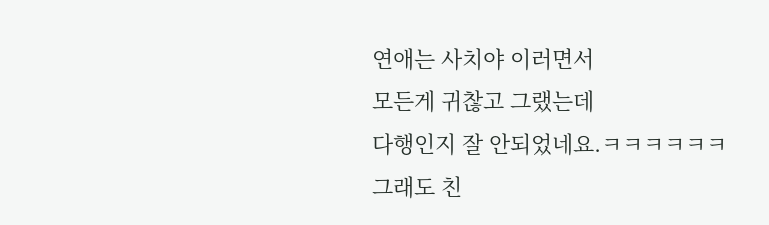연애는 사치야 이러면서
모든게 귀찮고 그랬는데
다행인지 잘 안되었네요.ㅋㅋㅋㅋㅋㅋ
그래도 친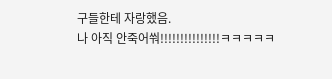구들한테 자랑했음.
나 아직 안죽어쒀!!!!!!!!!!!!!!!ㅋㅋㅋㅋㅋ